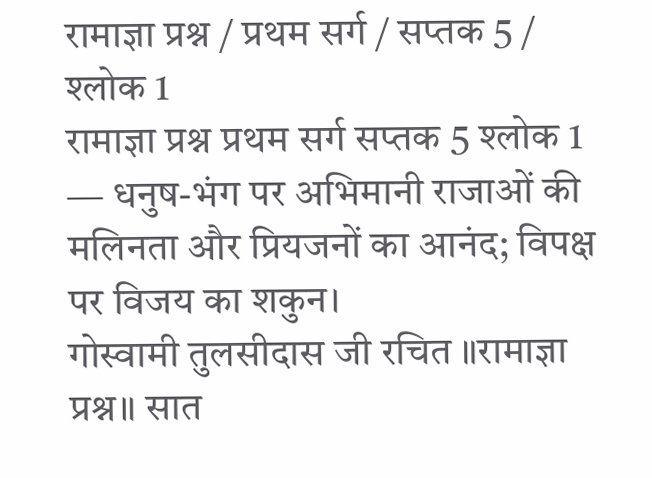रामाज्ञा प्रश्न / प्रथम सर्ग / सप्तक 5 / श्लोक 1
रामाज्ञा प्रश्न प्रथम सर्ग सप्तक 5 श्लोक 1 — धनुष-भंग पर अभिमानी राजाओं की मलिनता और प्रियजनों का आनंद; विपक्ष पर विजय का शकुन।
गोस्वामी तुलसीदास जी रचित ॥रामाज्ञा प्रश्न॥ सात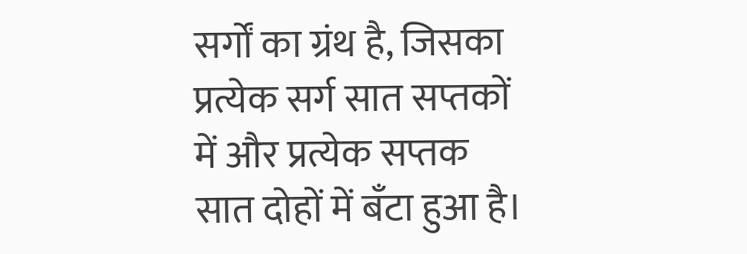सर्गों का ग्रंथ है, जिसका प्रत्येक सर्ग सात सप्तकों में और प्रत्येक सप्तक सात दोहों में बँटा हुआ है।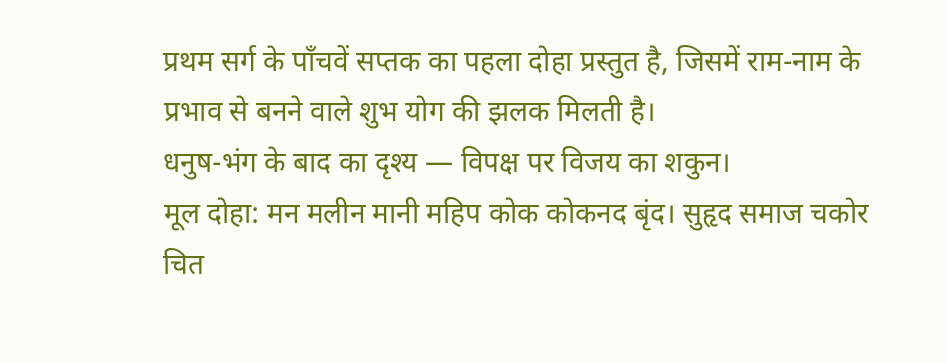प्रथम सर्ग के पाँचवें सप्तक का पहला दोहा प्रस्तुत है, जिसमें राम-नाम के प्रभाव से बनने वाले शुभ योग की झलक मिलती है।
धनुष-भंग के बाद का दृश्य — विपक्ष पर विजय का शकुन।
मूल दोहा: मन मलीन मानी महिप कोक कोकनद बृंद। सुहृद समाज चकोर चित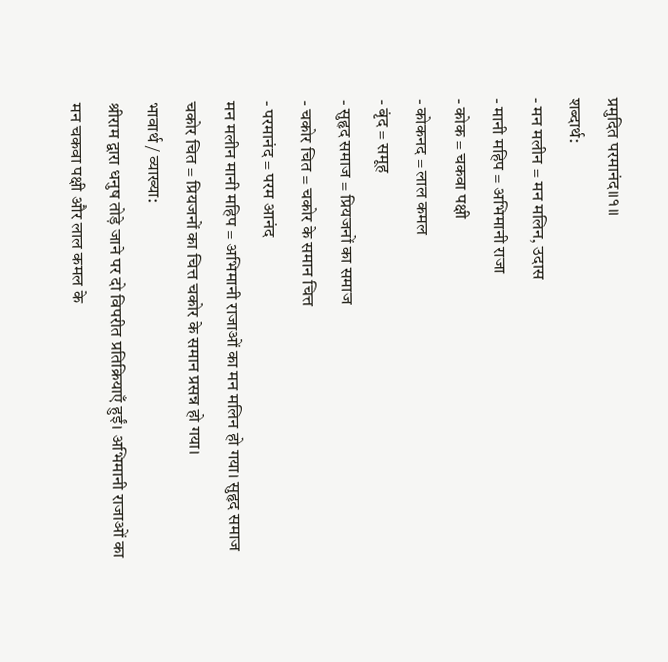प्रमुदित परमानंद॥१॥
शब्दार्थ:
- मन मलीन = मन मलिन, उदास
- मानी महिप = अभिमानी राजा
- कोक = चकवा पक्षी
- कोकनद = लाल कमल
- बृंद = समूह
- सुहृद समाज = प्रियजनों का समाज
- चकोर चित = चकोर के समान चित्त
- परमानंद = परम आनंद
मन मलीन मानी महिप = अभिमानी राजाओं का मन मलिन हो गया। सुहृद समाज चकोर चित = प्रियजनों का चित्त चकोर के समान प्रसन्न हो गया।
भावार्थ / व्याख्या:
श्रीराम द्वारा धनुष तोड़े जाने पर दो विपरीत प्रतिक्रियाएँ हुईं। अभिमानी राजाओं का मन चकवा पक्षी और लाल कमल के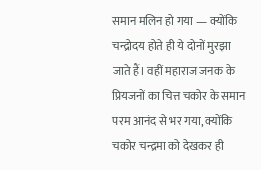समान मलिन हो गया — क्योंकि चन्द्रोदय होते ही ये दोनों मुरझा जाते हैं। वहीं महाराज जनक के प्रियजनों का चित्त चकोर के समान परम आनंद से भर गया, क्योंकि चकोर चन्द्रमा को देखकर ही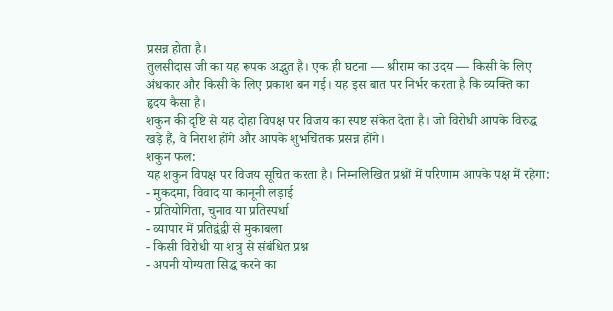प्रसन्न होता है।
तुलसीदास जी का यह रूपक अद्भुत है। एक ही घटना — श्रीराम का उदय — किसी के लिए अंधकार और किसी के लिए प्रकाश बन गई। यह इस बात पर निर्भर करता है कि व्यक्ति का हृदय कैसा है।
शकुन की दृष्टि से यह दोहा विपक्ष पर विजय का स्पष्ट संकेत देता है। जो विरोधी आपके विरुद्ध खड़े हैं, वे निराश होंगे और आपके शुभचिंतक प्रसन्न होंगे।
शकुन फल:
यह शकुन विपक्ष पर विजय सूचित करता है। निम्नलिखित प्रश्नों में परिणाम आपके पक्ष में रहेगा:
- मुकदमा, विवाद या कानूनी लड़ाई
- प्रतियोगिता, चुनाव या प्रतिस्पर्धा
- व्यापार में प्रतिद्वंद्वी से मुकाबला
- किसी विरोधी या शत्रु से संबंधित प्रश्न
- अपनी योग्यता सिद्ध करने का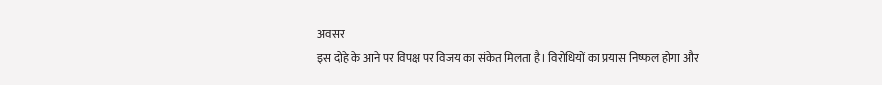अवसर
इस दोहे के आने पर विपक्ष पर विजय का संकेत मिलता है। विरोधियों का प्रयास निष्फल होगा और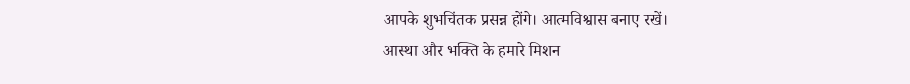आपके शुभचिंतक प्रसन्न होंगे। आत्मविश्वास बनाए रखें।
आस्था और भक्ति के हमारे मिशन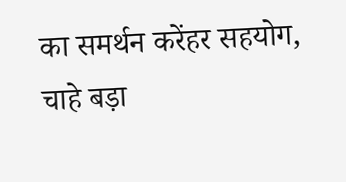का समर्थन करेंहर सहयोग, चाहे बड़ा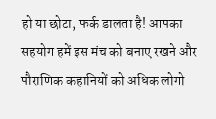हो या छोटा, फर्क डालता है! आपका सहयोग हमें इस मंच को बनाए रखने और पौराणिक कहानियों को अधिक लोगो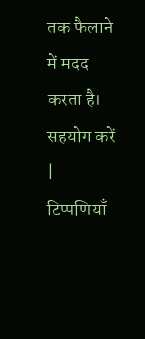तक फैलाने में मदद करता है। सहयोग करें |
टिप्पणियाँ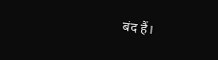बंद हैं।